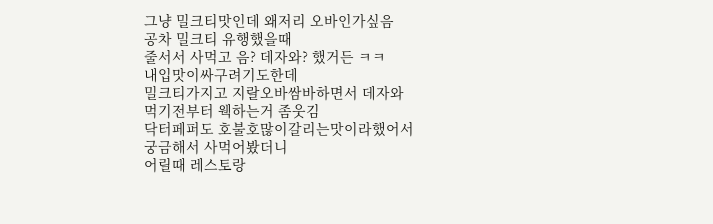그냥 밀크티맛인데 왜저리 오바인가싶음
공차 밀크티 유행했을때
줄서서 사먹고 음? 데자와? 했거든 ㅋㅋ
내입맛이싸구려기도한데
밀크티가지고 지랄오바쌈바하면서 데자와
먹기전부터 웩하는거 좀웃김
닥터페퍼도 호불호많이갈리는맛이라했어서
궁금해서 사먹어봤더니
어릴때 레스토랑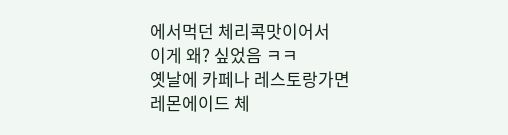에서먹던 체리콕맛이어서
이게 왜? 싶었음 ㅋㅋ
옛날에 카페나 레스토랑가면
레몬에이드 체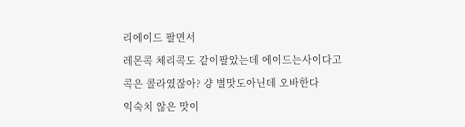리에이드 팔면서
레몬콕 체리콕도 같이팔았는데 에이드는사이다고
콕은 콜라였잖아? 걍 별맛도아닌데 오바한다
익숙치 않은 맛이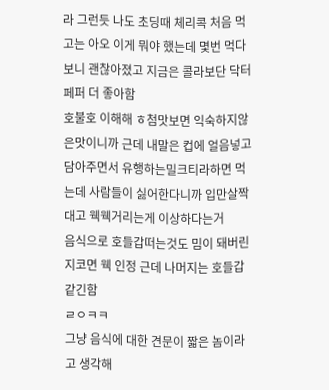라 그런듯 나도 초딩때 체리콕 처음 먹고는 아오 이게 뭐야 했는데 몇번 먹다보니 괜찮아졌고 지금은 콜라보단 닥터페퍼 더 좋아함
호불호 이해해 ㅎ첨맛보면 익숙하지않은맛이니까 근데 내말은 컵에 얼음넣고 담아주면서 유행하는밀크티라하면 먹는데 사람들이 싫어한다니까 입만살짝대고 웩웩거리는게 이상하다는거
음식으로 호들갑떠는것도 밈이 돼버린
지코면 웩 인정 근데 나머지는 호들갑같긴함
ㄹㅇㅋㅋ
그냥 음식에 대한 견문이 짧은 놈이라고 생각해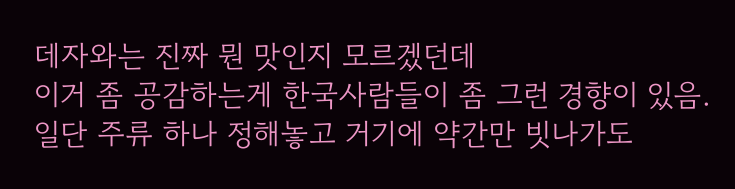데자와는 진짜 뭔 맛인지 모르겠던데
이거 좀 공감하는게 한국사람들이 좀 그런 경향이 있음. 일단 주류 하나 정해놓고 거기에 약간만 빗나가도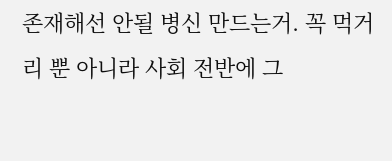존재해선 안될 병신 만드는거. 꼭 먹거리 뿐 아니라 사회 전반에 그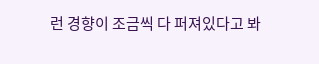런 경향이 조금씩 다 퍼져있다고 봐